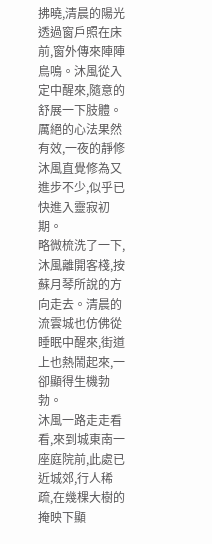拂曉,清晨的陽光透過窗戶照在床前,窗外傳來陣陣鳥鳴。沐風從入定中醒來,隨意的舒展一下肢體。厲絕的心法果然有效,一夜的靜修沐風直覺修為又進步不少,似乎已快進入靈寂初期。
略微梳洗了一下,沐風離開客棧,按蘇月琴所說的方向走去。清晨的流雲城也仿佛從睡眠中醒來,街道上也熱鬧起來,一卻顯得生機勃勃。
沐風一路走走看看,來到城東南一座庭院前,此處已近城郊,行人稀疏,在幾棵大樹的掩映下顯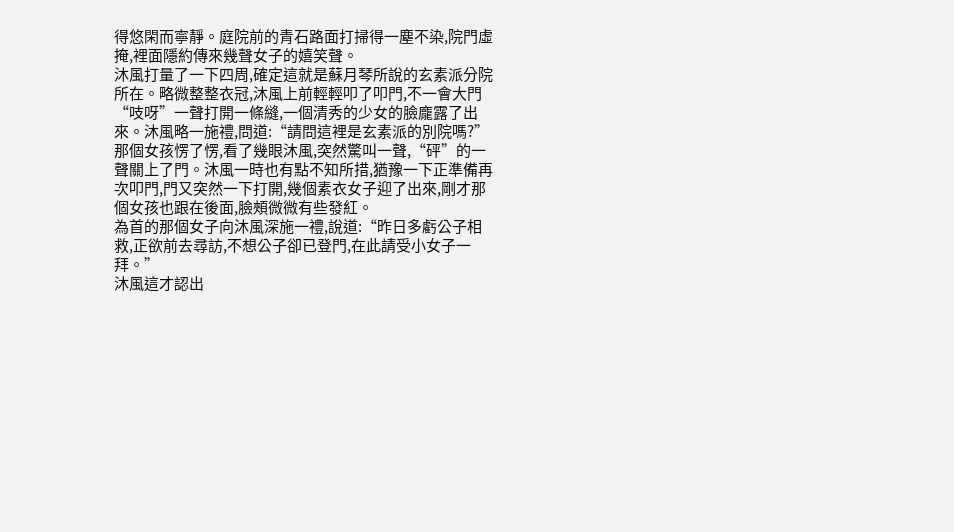得悠閑而寧靜。庭院前的青石路面打掃得一塵不染,院門虛掩,裡面隱約傳來幾聲女子的嬉笑聲。
沐風打量了一下四周,確定這就是蘇月琴所說的玄素派分院所在。略微整整衣冠,沐風上前輕輕叩了叩門,不一會大門“吱呀”一聲打開一條縫,一個清秀的少女的臉龐露了出來。沐風略一施禮,問道:“請問這裡是玄素派的別院嗎?”
那個女孩愣了愣,看了幾眼沐風,突然驚叫一聲,“砰”的一聲關上了門。沐風一時也有點不知所措,猶豫一下正準備再次叩門,門又突然一下打開,幾個素衣女子迎了出來,剛才那個女孩也跟在後面,臉頰微微有些發紅。
為首的那個女子向沐風深施一禮,說道:“昨日多虧公子相救,正欲前去尋訪,不想公子卻已登門,在此請受小女子一拜。”
沐風這才認出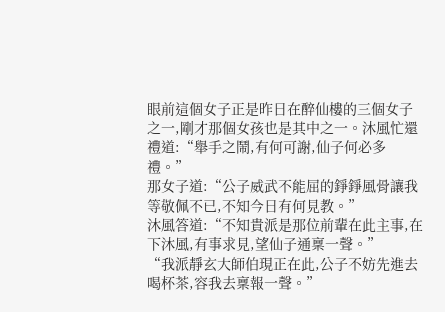眼前這個女子正是昨日在醉仙樓的三個女子之一,剛才那個女孩也是其中之一。沐風忙還禮道:“舉手之鬧,有何可謝,仙子何必多禮。”
那女子道:“公子威武不能屈的錚錚風骨讓我等敬佩不已,不知今日有何見教。”
沐風答道:“不知貴派是那位前輩在此主事,在下沐風,有事求見,望仙子通稟一聲。”
“我派靜玄大師伯現正在此,公子不妨先進去喝杯茶,容我去稟報一聲。”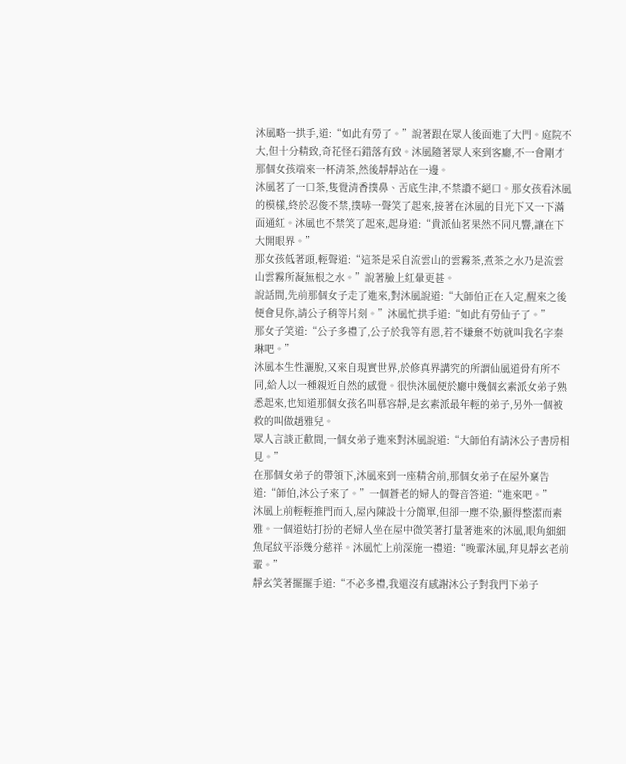沐風略一拱手,道:“如此有勞了。”說著跟在眾人後面進了大門。庭院不大,但十分精致,奇花怪石錯落有致。沐風隨著眾人來到客廳,不一會剛才那個女孩端來一杯清茶,然後靜靜站在一邊。
沐風茗了一口茶,隻覺清香撲鼻、舌底生津,不禁讚不絕口。那女孩看沐風的模樣,終於忍俊不禁,撲哧一聲笑了起來,接著在沐風的目光下又一下滿面通紅。沐風也不禁笑了起來,起身道:“貴派仙茗果然不同凡響,讓在下大開眼界。”
那女孩低著頭,輕聲道:“這茶是采自流雲山的雲霧茶,煮茶之水乃是流雲山雲霧所凝無根之水。”說著臉上紅暈更甚。
說話間,先前那個女子走了進來,對沐風說道:“大師伯正在入定,醒來之後便會見你,請公子稍等片刻。”沐風忙拱手道:“如此有勞仙子了。”
那女子笑道:“公子多禮了,公子於我等有恩,若不嫌棄不妨就叫我名字秦琳吧。”
沐風本生性灑脫,又來自現實世界,於修真界講究的所謂仙風道骨有所不同,給人以一種親近自然的感覺。很快沐風便於廳中幾個玄素派女弟子熟悉起來,也知道那個女孩名叫慕容靜,是玄素派最年輕的弟子,另外一個被救的叫做趙雅兒。
眾人言談正歡間,一個女弟子進來對沐風說道:“大師伯有請沐公子書房相見。”
在那個女弟子的帶領下,沐風來到一座精舍前,那個女弟子在屋外稟告道:“師伯,沐公子來了。”一個蒼老的婦人的聲音答道:“進來吧。”
沐風上前輕輕推門而入,屋內陳設十分簡單,但卻一塵不染,顯得整潔而素雅。一個道姑打扮的老婦人坐在屋中微笑著打量著進來的沐風,眼角細細魚尾紋平添幾分慈祥。沐風忙上前深施一禮道:“晚輩沐風,拜見靜玄老前輩。”
靜玄笑著擺擺手道:“不必多禮,我還沒有感謝沐公子對我門下弟子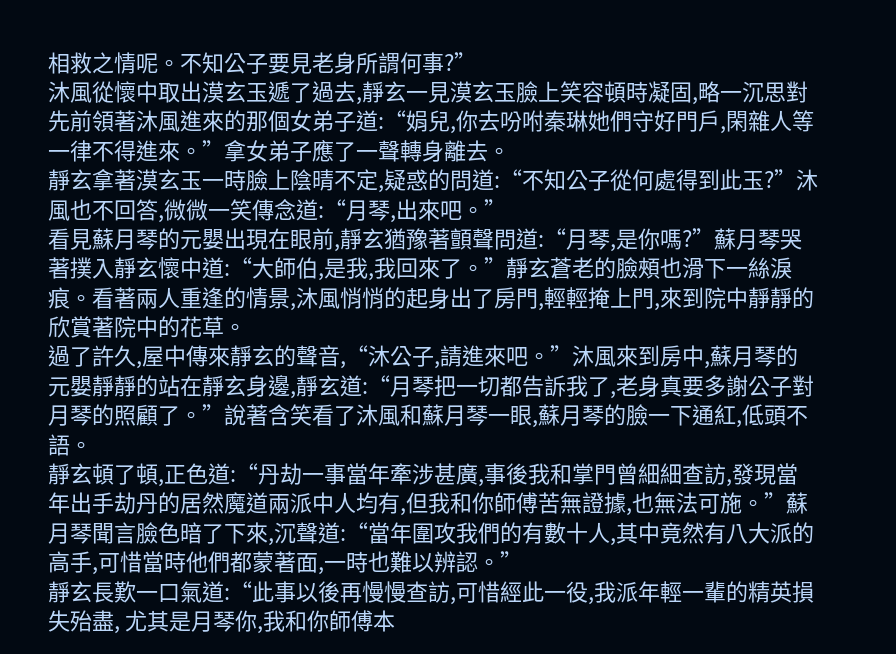相救之情呢。不知公子要見老身所謂何事?”
沐風從懷中取出漠玄玉遞了過去,靜玄一見漠玄玉臉上笑容頓時凝固,略一沉思對先前領著沐風進來的那個女弟子道:“娟兒,你去吩咐秦琳她們守好門戶,閑雜人等一律不得進來。”拿女弟子應了一聲轉身離去。
靜玄拿著漠玄玉一時臉上陰晴不定,疑惑的問道:“不知公子從何處得到此玉?”沐風也不回答,微微一笑傳念道:“月琴,出來吧。”
看見蘇月琴的元嬰出現在眼前,靜玄猶豫著顫聲問道:“月琴,是你嗎?”蘇月琴哭著撲入靜玄懷中道:“大師伯,是我,我回來了。”靜玄蒼老的臉頰也滑下一絲淚痕。看著兩人重逢的情景,沐風悄悄的起身出了房門,輕輕掩上門,來到院中靜靜的欣賞著院中的花草。
過了許久,屋中傳來靜玄的聲音,“沐公子,請進來吧。”沐風來到房中,蘇月琴的元嬰靜靜的站在靜玄身邊,靜玄道:“月琴把一切都告訴我了,老身真要多謝公子對月琴的照顧了。”說著含笑看了沐風和蘇月琴一眼,蘇月琴的臉一下通紅,低頭不語。
靜玄頓了頓,正色道:“丹劫一事當年牽涉甚廣,事後我和掌門曾細細查訪,發現當年出手劫丹的居然魔道兩派中人均有,但我和你師傅苦無證據,也無法可施。”蘇月琴聞言臉色暗了下來,沉聲道:“當年圍攻我們的有數十人,其中竟然有八大派的高手,可惜當時他們都蒙著面,一時也難以辨認。”
靜玄長歎一口氣道:“此事以後再慢慢查訪,可惜經此一役,我派年輕一輩的精英損失殆盡, 尤其是月琴你,我和你師傅本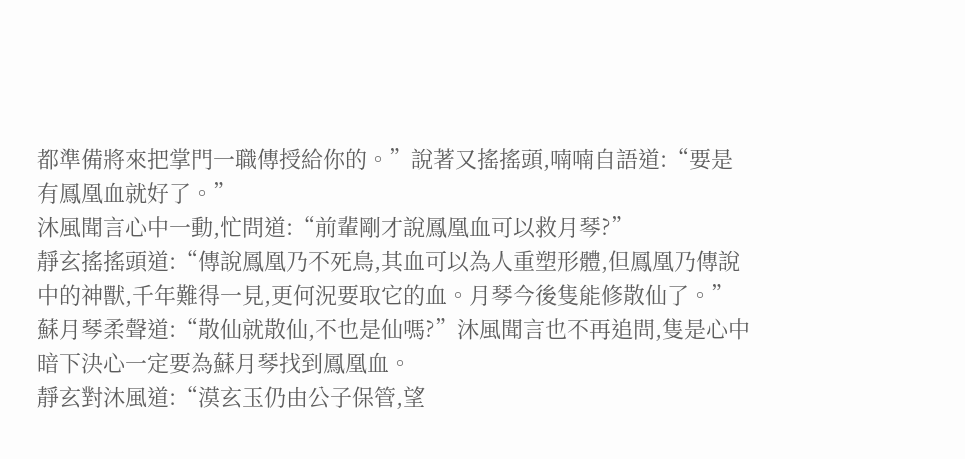都準備將來把掌門一職傳授給你的。”說著又搖搖頭,喃喃自語道:“要是有鳳凰血就好了。”
沐風聞言心中一動,忙問道:“前輩剛才說鳳凰血可以救月琴?”
靜玄搖搖頭道:“傳說鳳凰乃不死鳥,其血可以為人重塑形體,但鳳凰乃傳說中的神獸,千年難得一見,更何況要取它的血。月琴今後隻能修散仙了。”
蘇月琴柔聲道:“散仙就散仙,不也是仙嗎?”沐風聞言也不再追問,隻是心中暗下決心一定要為蘇月琴找到鳳凰血。
靜玄對沐風道:“漠玄玉仍由公子保管,望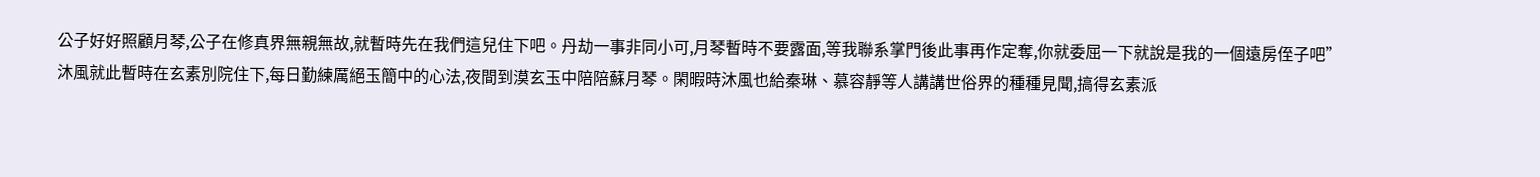公子好好照顧月琴,公子在修真界無親無故,就暫時先在我們這兒住下吧。丹劫一事非同小可,月琴暫時不要露面,等我聯系掌門後此事再作定奪,你就委屈一下就說是我的一個遠房侄子吧”
沐風就此暫時在玄素別院住下,每日勤練厲絕玉簡中的心法,夜間到漠玄玉中陪陪蘇月琴。閑暇時沐風也給秦琳、慕容靜等人講講世俗界的種種見聞,搞得玄素派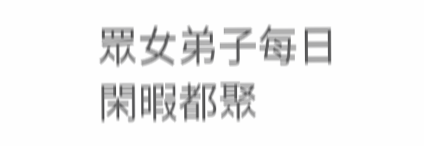眾女弟子每日閑暇都聚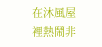在沐風屋裡熱鬧非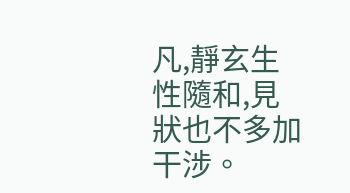凡,靜玄生性隨和,見狀也不多加干涉。